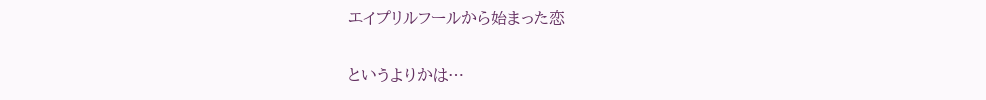エイプリルフールから始まった恋

というよりかは…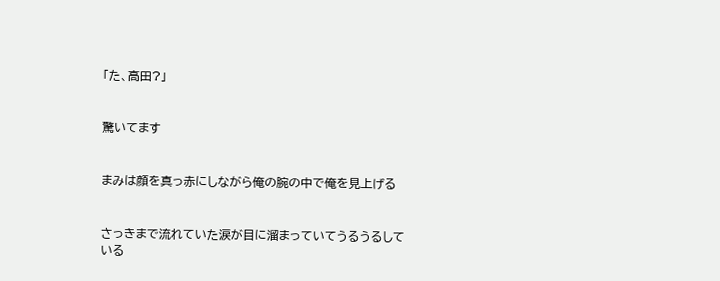「た、高田?」


驚いてます


まみは顔を真っ赤にしながら俺の腕の中で俺を見上げる


さっきまで流れていた涙が目に溜まっていてうるうるしている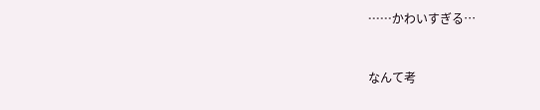……かわいすぎる…


なんて考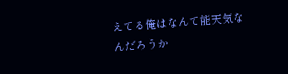えてる俺はなんて能天気なんだろうか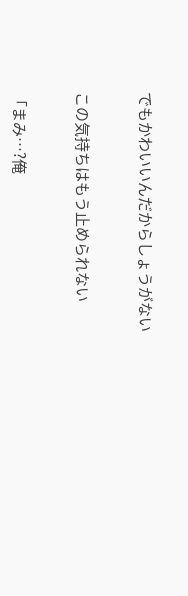でもかわいいんだからしょうがない


この気持ちはもう止められない


「まみ…?俺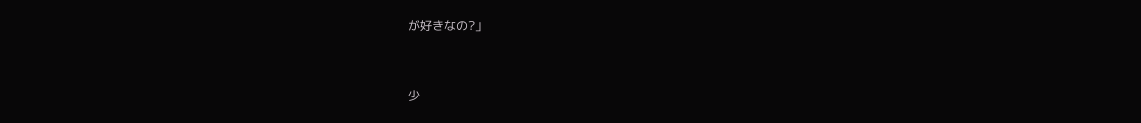が好きなの?」


少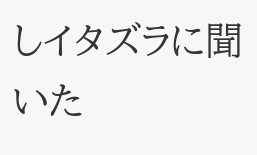しイタズラに聞いた